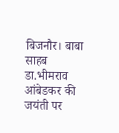बिजनौर। बाबा साहब डा.भीमराव आंबेडकर की जयंती पर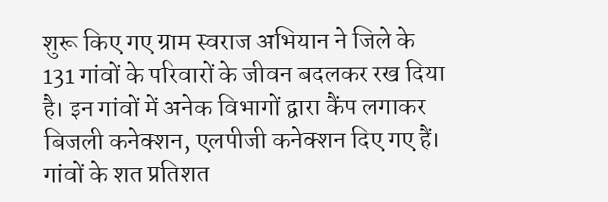शुरू किए गए ग्राम स्वराज अभियान ने जिले के 131 गांवों के परिवारों के जीवन बदलकर रख दिया है। इन गांवों में अनेक विभागों द्वारा कैंप लगाकर बिजली कनेक्शन, एलपीजी कनेक्शन दिए गए हैं। गांवों के शत प्रतिशत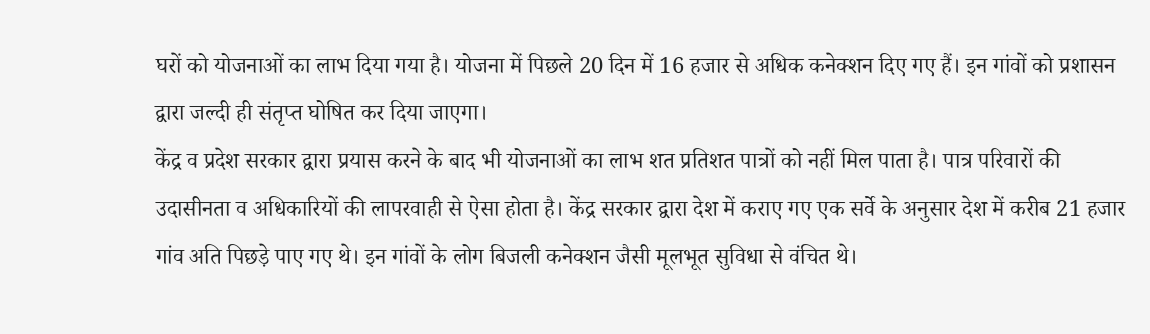घरों को योजनाओं का लाभ दिया गया है। योजना में पिछले 20 दिन में 16 हजार से अधिक कनेक्शन दिए गए हैं। इन गांवों को प्रशासन द्वारा जल्दी ही संतृप्त घोषित कर दिया जाएगा।
केंद्र व प्रदेश सरकार द्वारा प्रयास करने के बाद भी योजनाओं का लाभ शत प्रतिशत पात्रों को नहीं मिल पाता है। पात्र परिवारों की उदासीनता व अधिकारियों की लापरवाही से ऐसा होता है। केंद्र सरकार द्वारा देश में कराए गए एक सर्वे के अनुसार देश में करीब 21 हजार गांव अति पिछड़े पाए गए थे। इन गांवों के लोग बिजली कनेक्शन जैसी मूलभूत सुविधा से वंचित थे।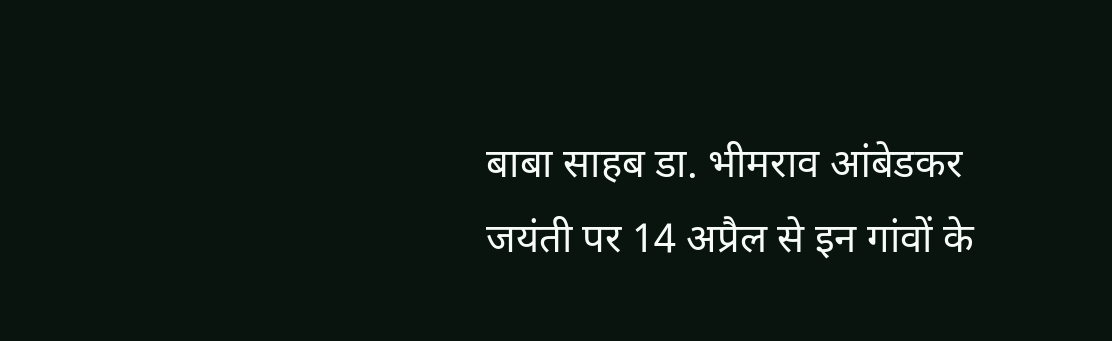बाबा साहब डा. भीमराव आंबेडकर जयंती पर 14 अप्रैल से इन गांवों के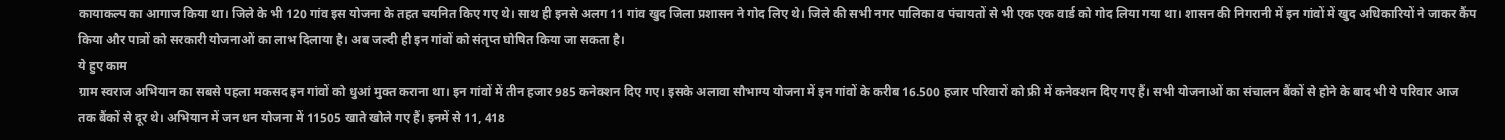कायाकल्प का आगाज किया था। जिले के भी 120 गांव इस योजना के तहत चयनित किए गए थे। साथ ही इनसे अलग 11 गांव खुद जिला प्रशासन ने गोद लिए थे। जिले की सभी नगर पालिका व पंचायतों से भी एक एक वार्ड को गोद लिया गया था। शासन की निगरानी में इन गांवों में खुद अधिकारियों ने जाकर कैंप किया और पात्रों को सरकारी योजनाओं का लाभ दिलाया है। अब जल्दी ही इन गांवों को संतृप्त घोषित किया जा सकता है।
ये हुए काम
ग्राम स्वराज अभियान का सबसे पहला मकसद इन गांवों को धुआं मुक्त कराना था। इन गांवों में तीन हजार 985 कनेक्शन दिए गए। इसके अलावा सौभाग्य योजना में इन गांवों के करीब 16.500 हजार परिवारों को फ्री में कनेक्शन दिए गए हैं। सभी योजनाओं का संचालन बैंकों से होने के बाद भी ये परिवार आज तक बैंकों से दूर थे। अभियान में जन धन योजना में 11505 खाते खोले गए हैं। इनमें से 11, 418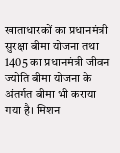खाताधारकों का प्रधानमंत्री सुरक्षा बीमा योजना तथा 1405 का प्रधानमंत्री जीवन ज्योति बीमा योजना के अंतर्गत बीमा भी कराया गया है। मिशन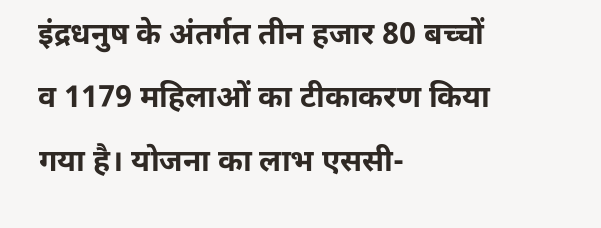इंद्रधनुष के अंतर्गत तीन हजार 80 बच्चों व 1179 महिलाओं का टीकाकरण किया गया है। योजना का लाभ एससी-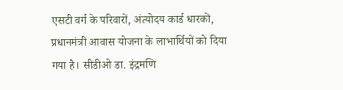एसटी वर्ग के परिवारों, अंत्योदय कार्ड धारकों, प्रधानमंत्री आवास योजना के लाभार्थियों को दिया गया है। सीडीओ डा. इंद्रमणि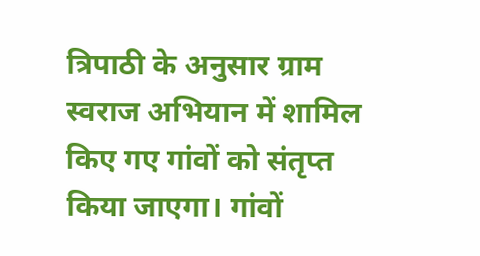त्रिपाठी के अनुसार ग्राम स्वराज अभियान में शामिल किए गए गांवों को संतृप्त किया जाएगा। गांवों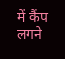में कैंप लगने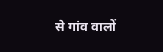से गांव वालों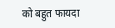को बहुत फायदा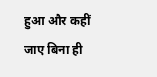हुआ और कहीं जाए बिना ही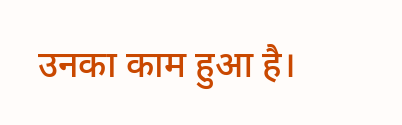उनका काम हुआ है।